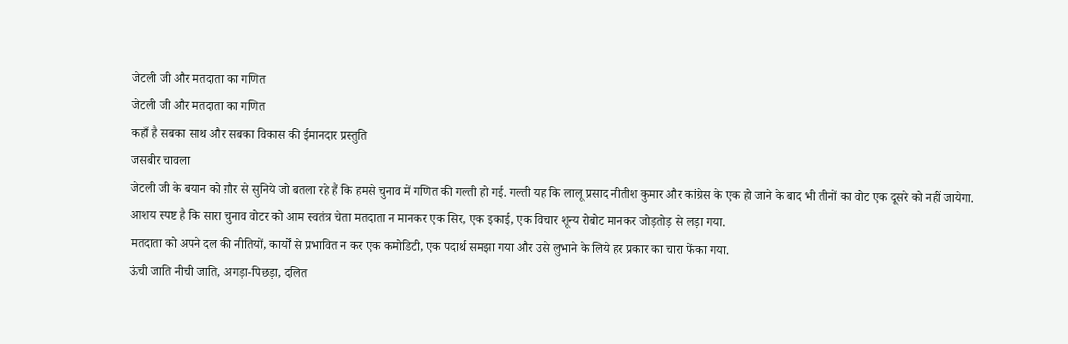जेटली जी और मतदाता का गणित
जेटली जी और मतदाता का गणित
कहाँ है सबका साथ और सबका विकास की ईमानदार प्रस्तुति
जसबीर चावला
जेटली जी के बयान को ग़ौर से सुनिये जो बतला रहे हैं कि हमसे चुनाव में गणित की गल्ती हो गई. गल्ती यह कि लालू प्रसाद नीतीश कुमार और कांग्रेस के एक हो जाने के बाद भी तीनों का वोट एक दूसरे को नहीं जायेगा.
आशय स्पष्ट है कि सारा चुनाव वोटर को आम स्वतंत्र चेता मतदाता न मानकर एक सिर, एक इकाई, एक विचार शून्य रोबोट मानकर जोड़तोड़ से लड़ा गया.
मतदाता को अपने दल की नीतियों, कार्यों से प्रभावित न कर एक कमोडिटी, एक पदार्थ समझा गया और उसे लुभाने के लिये हर प्रकार का चारा फेंका गया.
ऊंची जाति नीची जाति, अगड़ा-पिछड़ा, दलित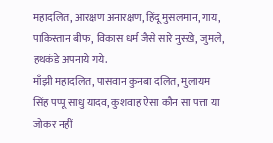महादलित, आरक्षण अनारक्षण, हिंदू मुसलमान, गाय, पाकिस्तान बीफ, विकास धर्म जैसे सारे नुस्ख़े, जुमले, हथकंडे अपनाये गये.
माँझी महादलित, पासवान कुनबा दलित, मुलायम सिंह पप्पू साधु यादव, कुशवाह ऐसा कौन सा पत्ता या जोकर नहीं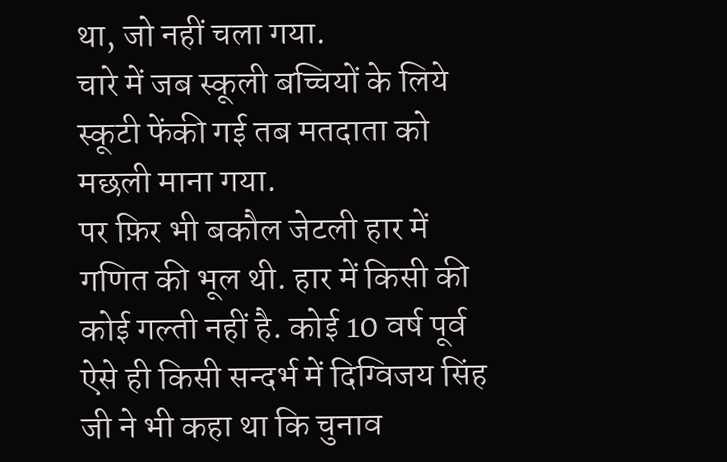था, जो नहीं चला गया.
चारे में जब स्कूली बच्चियों के लिये स्कूटी फेंकी गई तब मतदाता को मछली माना गया.
पर फ़िर भी बकौल जेटली हार में गणित की भूल थी. हार में किसी की कोई गल्ती नहीं है. कोई 10 वर्ष पूर्व ऐसे ही किसी सन्दर्भ में दिग्विजय सिंह जी ने भी कहा था कि चुनाव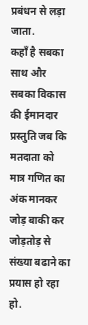प्रबंधन से लड़ा जाता.
कहाँ है सबका साथ और सबका विकास की ईमानदार प्रस्तुति जब कि मतदाता को मात्र गणित का अंक मानकर जोड़ बाकी कर जोड़तोड़ से संख्या बढाने का प्रयास हो रहा हो.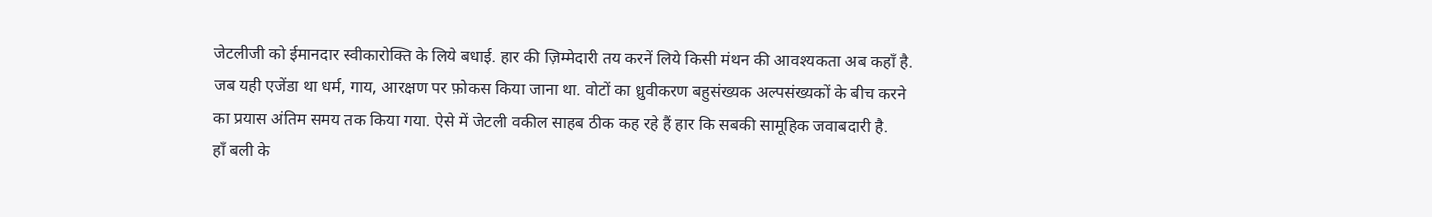जेटलीजी को ईमानदार स्वीकारोक्ति के लिये बधाई. हार की ज़िम्मेदारी तय करनें लिये किसी मंथन की आवश्यकता अब कहाँ है. जब यही एजेंडा था धर्म, गाय, आरक्षण पर फ़ोकस किया जाना था. वोटों का ध्रुवीकरण बहुसंख्यक अल्पसंख्यकों के बीच करने का प्रयास अंतिम समय तक किया गया. ऐसे में जेटली वकील साहब ठीक कह रहे हैं हार कि सबकी सामूहिक जवाबदारी है.
हाँ बली के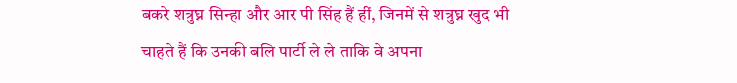बकरे शत्रुघ्न सिन्हा और आर पी सिंह हैं हीं, जिनमें से शत्रुघ्न खुद भी चाहते हैं कि उनकी बलि पार्टी ले ले ताकि वे अपना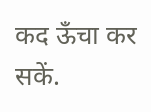कद ऊँचा कर सकें.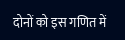दोनों को इस गणित में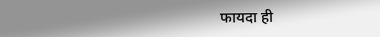फायदा ही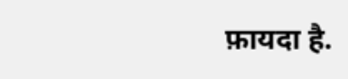फ़ायदा है.